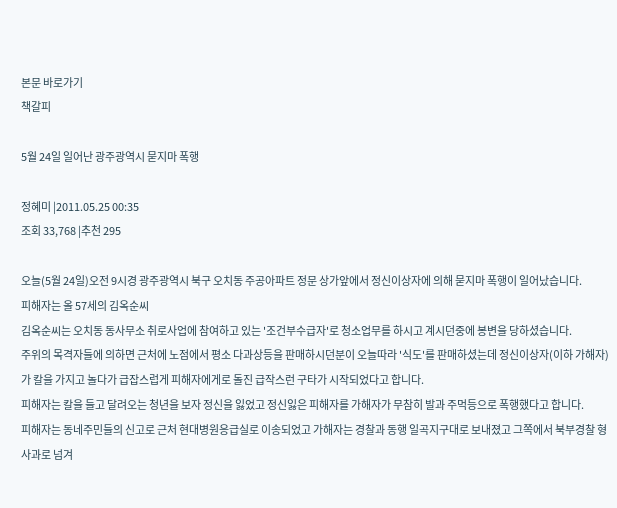본문 바로가기
책갈피

5월 24일 일어난 광주광역시 묻지마 폭행

정혜미 |2011.05.25 00:35
조회 33,768 |추천 295

오늘(5월 24일)오전 9시경 광주광역시 북구 오치동 주공아파트 정문 상가앞에서 정신이상자에 의해 묻지마 폭행이 일어났습니다.
피해자는 올 57세의 김옥순씨
김옥순씨는 오치동 동사무소 취로사업에 참여하고 있는 '조건부수급자'로 청소업무를 하시고 계시던중에 봉변을 당하셨습니다.
주위의 목격자들에 의하면 근처에 노점에서 평소 다과상등을 판매하시던분이 오늘따라 '식도'를 판매하셨는데 정신이상자(이하 가해자)가 칼을 가지고 놀다가 급잡스럽게 피해자에게로 돌진 급작스런 구타가 시작되었다고 합니다.
피해자는 칼을 들고 달려오는 청년을 보자 정신을 잃었고 정신잃은 피해자를 가해자가 무참히 발과 주먹등으로 폭행했다고 합니다.
피해자는 동네주민들의 신고로 근처 현대병원응급실로 이송되었고 가해자는 경찰과 동행 일곡지구대로 보내졌고 그쪽에서 북부경찰 형사과로 넘겨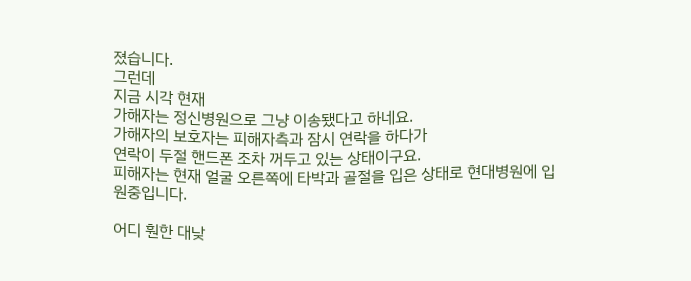졌습니다.
그런데
지금 시각 현재
가해자는 정신병원으로 그냥 이송됐다고 하네요.
가해자의 보호자는 피해자측과 잠시 연락을 하다가
연락이 두절 핸드폰 조차 꺼두고 있는 상태이구요.
피해자는 현재 얼굴 오른쪽에 타박과 골절을 입은 상태로 현대병원에 입원중입니다.

어디 훤한 대낮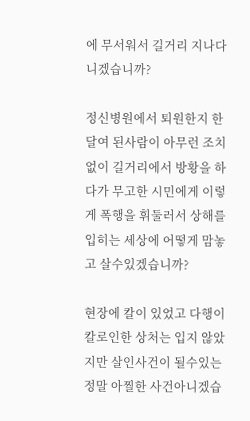에 무서워서 길거리 지나다니겠습니까?

정신병원에서 퇴원한지 한달여 된사람이 아무런 조치없이 길거리에서 방황을 하다가 무고한 시민에게 이렇게 폭행을 휘둘러서 상해를 입히는 세상에 어떻게 맘놓고 살수있겠습니까?

현장에 칼이 있었고 다행이 칼로인한 상처는 입지 않았지만 살인사건이 될수있는 정말 아찔한 사건아니겠습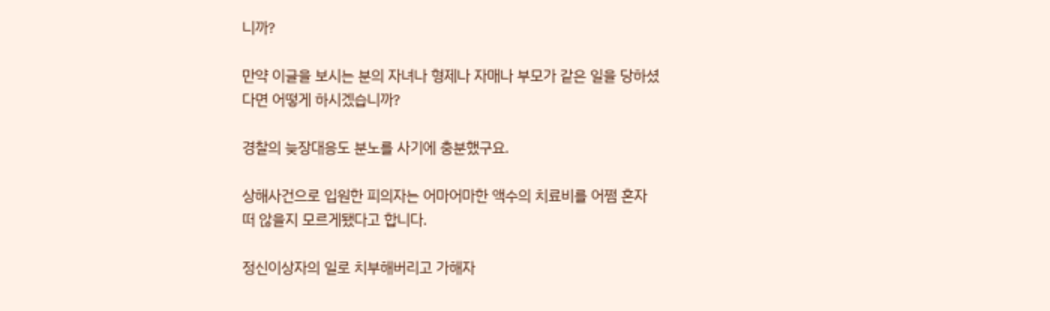니까?

만약 이글을 보시는 분의 자녀나 형제나 자매나 부모가 같은 일을 당하셨다면 어떻게 하시겠습니까?

경찰의 늦장대응도 분노를 사기에 충분했구요.

상해사건으로 입원한 피의자는 어마어마한 액수의 치료비를 어쩜 혼자 떠 않을지 모르게됐다고 합니다.

정신이상자의 일로 치부해버리고 가해자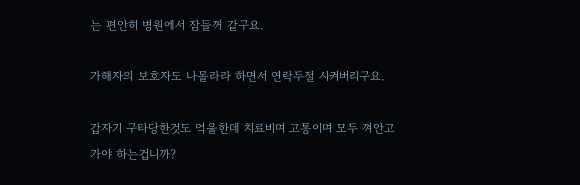는 편안히 병원에서 잠들꺼 같구요.

가해자의 보호자도 나몰라라 하면서 연락두절 시켜버리구요.

갑자기 구타당한것도 억울한데 치료비며 고통이며 모두 껴안고 가야 하는겁니까?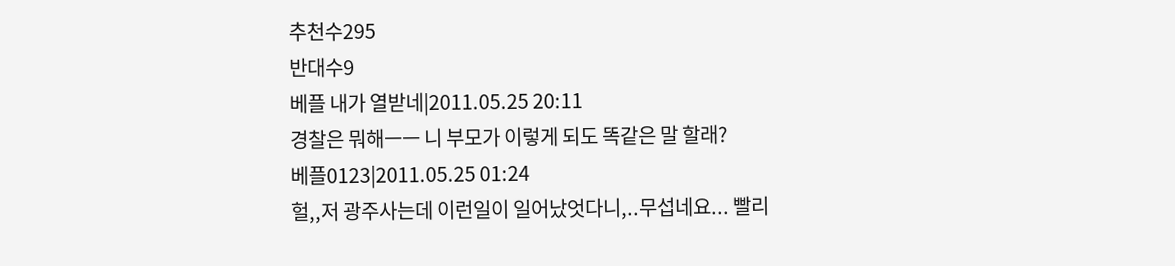추천수295
반대수9
베플 내가 열받네|2011.05.25 20:11
경찰은 뭐해ㅡㅡ 니 부모가 이렇게 되도 똑같은 말 할래?
베플0123|2011.05.25 01:24
헐,,저 광주사는데 이런일이 일어났엇다니,..무섭네요... 빨리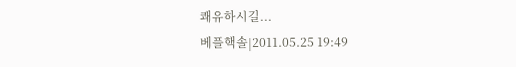쾌유하시길...
베플핵솔|2011.05.25 19:49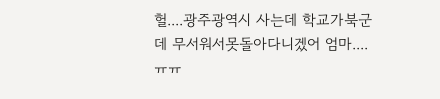헐....광주광역시 사는데 학교가북군데 무서워서못돌아다니겠어 엄마....ㅠㅠ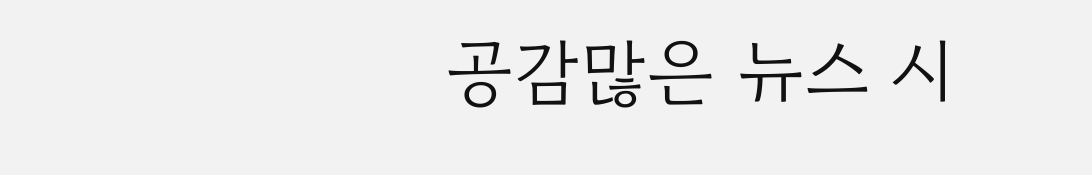공감많은 뉴스 시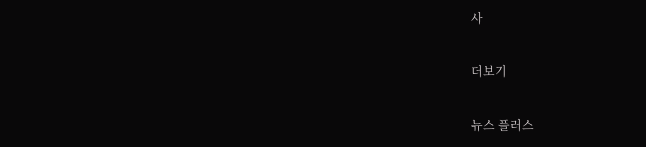사

더보기

뉴스 플러스